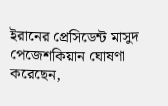ইরানের প্রেসিডেন্ট মাসুদ পেজেশকিয়ান ঘোষণা করেছেন,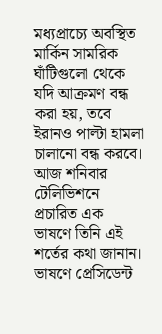মধ্যপ্রাচ্যে অবস্থিত মার্কিন সামরিক ঘাঁটিগুলো থেকে যদি আক্রমণ বন্ধ করা হয়, তবে ইরানও পাল্টা হামলা চালানো বন্ধ করবে। আজ শনিবার টেলিভিশনে প্রচারিত এক ভাষণে তিনি এই শর্তের কথা জানান।
ভাষণে প্রেসিডেন্ট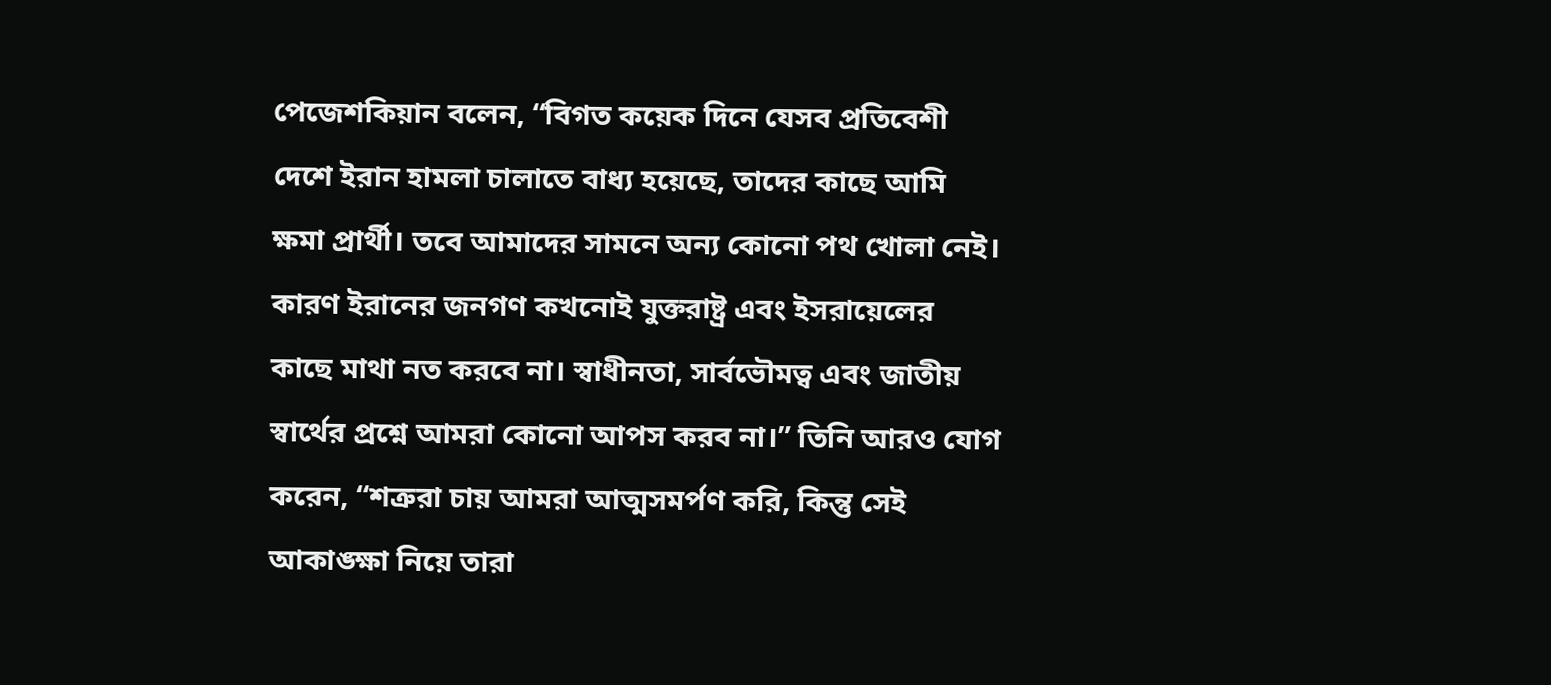পেজেশকিয়ান বলেন, “বিগত কয়েক দিনে যেসব প্রতিবেশী দেশে ইরান হামলা চালাতে বাধ্য হয়েছে, তাদের কাছে আমি ক্ষমা প্রার্থী। তবে আমাদের সামনে অন্য কোনো পথ খোলা নেই। কারণ ইরানের জনগণ কখনোই যুক্তরাষ্ট্র এবং ইসরায়েলের কাছে মাথা নত করবে না। স্বাধীনতা, সার্বভৌমত্ব এবং জাতীয় স্বার্থের প্রশ্নে আমরা কোনো আপস করব না।” তিনি আরও যোগ করেন, “শত্রুরা চায় আমরা আত্মসমর্পণ করি, কিন্তু সেই আকাঙ্ক্ষা নিয়ে তারা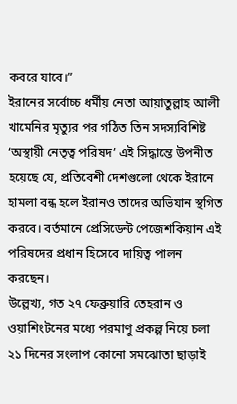কবরে যাবে।”
ইরানের সর্বোচ্চ ধর্মীয় নেতা আয়াতুল্লাহ আলী খামেনির মৃত্যুর পর গঠিত তিন সদস্যবিশিষ্ট ‘অস্থায়ী নেতৃত্ব পরিষদ’ এই সিদ্ধান্তে উপনীত হয়েছে যে, প্রতিবেশী দেশগুলো থেকে ইরানে হামলা বন্ধ হলে ইরানও তাদের অভিযান স্থগিত করবে। বর্তমানে প্রেসিডেন্ট পেজেশকিয়ান এই পরিষদের প্রধান হিসেবে দায়িত্ব পালন করছেন।
উল্লেখ্য, গত ২৭ ফেব্রুয়ারি তেহরান ও ওয়াশিংটনের মধ্যে পরমাণু প্রকল্প নিয়ে চলা ২১ দিনের সংলাপ কোনো সমঝোতা ছাড়াই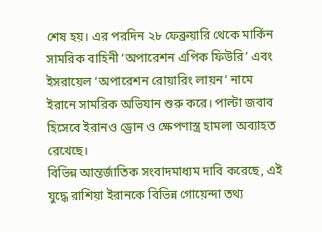শেষ হয়। এর পরদিন ২৮ ফেব্রুয়ারি থেকে মার্কিন সামরিক বাহিনী ‘অপারেশন এপিক ফিউরি’ এবং ইসরায়েল ‘অপারেশন রোয়ারিং লায়ন’ নামে ইরানে সামরিক অভিযান শুরু করে। পাল্টা জবাব হিসেবে ইরানও ড্রোন ও ক্ষেপণাস্ত্র হামলা অব্যাহত রেখেছে।
বিভিন্ন আন্তর্জাতিক সংবাদমাধ্যম দাবি করেছে, এই যুদ্ধে রাশিয়া ইরানকে বিভিন্ন গোয়েন্দা তথ্য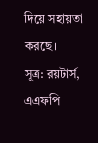দিয়ে সহায়তা করছে।
সূত্র: রয়টার্স, এএফপি